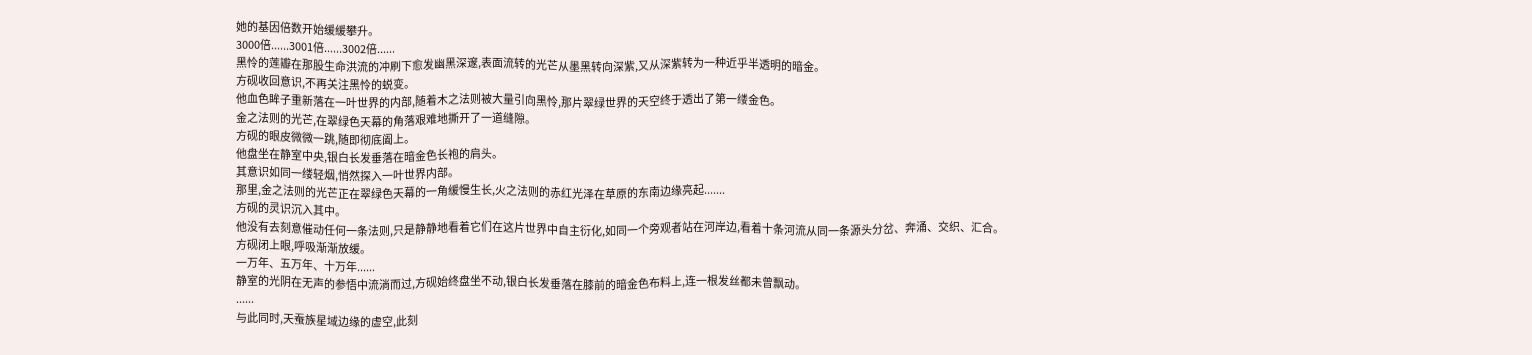她的基因倍数开始缓缓攀升。
3000倍......3001倍......3002倍......
黑怜的莲瓣在那股生命洪流的冲刷下愈发幽黑深邃,表面流转的光芒从墨黑转向深紫,又从深紫转为一种近乎半透明的暗金。
方砚收回意识,不再关注黑怜的蜕变。
他血色眸子重新落在一叶世界的内部,随着木之法则被大量引向黑怜,那片翠绿世界的天空终于透出了第一缕金色。
金之法则的光芒,在翠绿色天幕的角落艰难地撕开了一道缝隙。
方砚的眼皮微微一跳,随即彻底阖上。
他盘坐在静室中央,银白长发垂落在暗金色长袍的肩头。
其意识如同一缕轻烟,悄然探入一叶世界内部。
那里,金之法则的光芒正在翠绿色天幕的一角缓慢生长,火之法则的赤红光泽在草原的东南边缘亮起.......
方砚的灵识沉入其中。
他没有去刻意催动任何一条法则,只是静静地看着它们在这片世界中自主衍化,如同一个旁观者站在河岸边,看着十条河流从同一条源头分岔、奔涌、交织、汇合。
方砚闭上眼,呼吸渐渐放缓。
一万年、五万年、十万年......
静室的光阴在无声的参悟中流淌而过,方砚始终盘坐不动,银白长发垂落在膝前的暗金色布料上,连一根发丝都未曾飘动。
......
与此同时,天蚕族星域边缘的虚空,此刻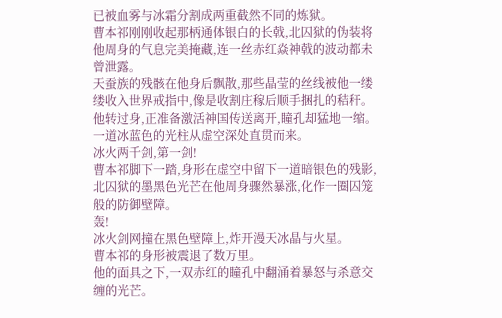已被血雾与冰霜分割成两重截然不同的炼狱。
曹本祁刚刚收起那柄通体银白的长戟,北囚狱的伪装将他周身的气息完美掩藏,连一丝赤红焱神戟的波动都未曾泄露。
天蚕族的残骸在他身后飘散,那些晶莹的丝线被他一缕缕收入世界戒指中,像是收割庄稼后顺手捆扎的秸秆。
他转过身,正准备激活神国传送离开,瞳孔却猛地一缩。
一道冰蓝色的光柱从虚空深处直贯而来。
冰火两千剑,第一剑!
曹本祁脚下一踏,身形在虚空中留下一道暗银色的残影,北囚狱的墨黑色光芒在他周身骤然暴涨,化作一圈囚笼般的防御壁障。
轰!
冰火剑网撞在黑色壁障上,炸开漫天冰晶与火星。
曹本祁的身形被震退了数万里。
他的面具之下,一双赤红的瞳孔中翻涌着暴怒与杀意交缠的光芒。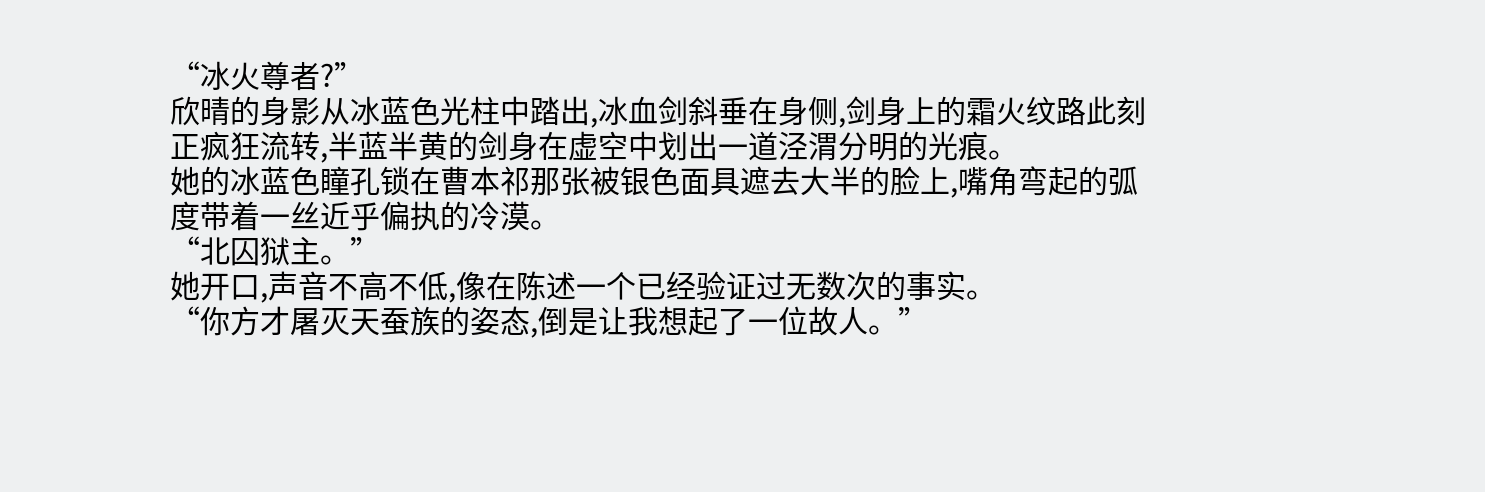“冰火尊者?”
欣晴的身影从冰蓝色光柱中踏出,冰血剑斜垂在身侧,剑身上的霜火纹路此刻正疯狂流转,半蓝半黄的剑身在虚空中划出一道泾渭分明的光痕。
她的冰蓝色瞳孔锁在曹本祁那张被银色面具遮去大半的脸上,嘴角弯起的弧度带着一丝近乎偏执的冷漠。
“北囚狱主。”
她开口,声音不高不低,像在陈述一个已经验证过无数次的事实。
“你方才屠灭天蚕族的姿态,倒是让我想起了一位故人。”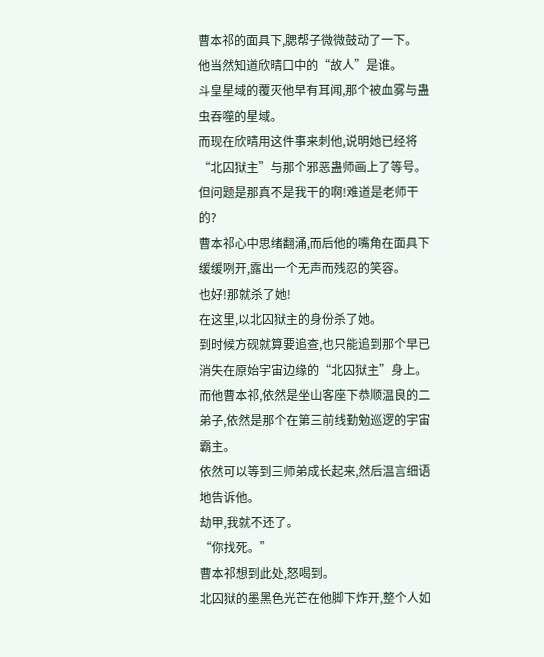曹本祁的面具下,腮帮子微微鼓动了一下。
他当然知道欣晴口中的“故人”是谁。
斗皇星域的覆灭他早有耳闻,那个被血雾与蛊虫吞噬的星域。
而现在欣晴用这件事来刺他,说明她已经将“北囚狱主”与那个邪恶蛊师画上了等号。
但问题是那真不是我干的啊!难道是老师干的?
曹本祁心中思绪翻涌,而后他的嘴角在面具下缓缓咧开,露出一个无声而残忍的笑容。
也好!那就杀了她!
在这里,以北囚狱主的身份杀了她。
到时候方砚就算要追查,也只能追到那个早已消失在原始宇宙边缘的“北囚狱主”身上。
而他曹本祁,依然是坐山客座下恭顺温良的二弟子,依然是那个在第三前线勤勉巡逻的宇宙霸主。
依然可以等到三师弟成长起来,然后温言细语地告诉他。
劫甲,我就不还了。
“你找死。”
曹本祁想到此处,怒喝到。
北囚狱的墨黑色光芒在他脚下炸开,整个人如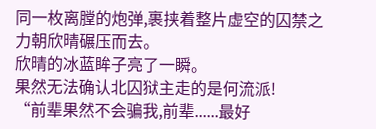同一枚离膛的炮弹,裹挟着整片虚空的囚禁之力朝欣晴碾压而去。
欣晴的冰蓝眸子亮了一瞬。
果然无法确认北囚狱主走的是何流派!
“前辈果然不会骗我,前辈......最好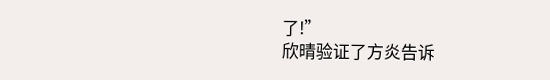了!”
欣晴验证了方炎告诉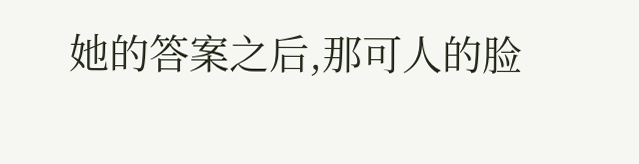她的答案之后,那可人的脸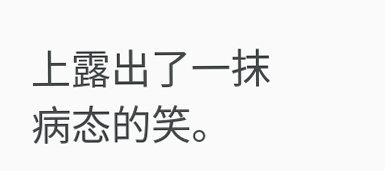上露出了一抹病态的笑。